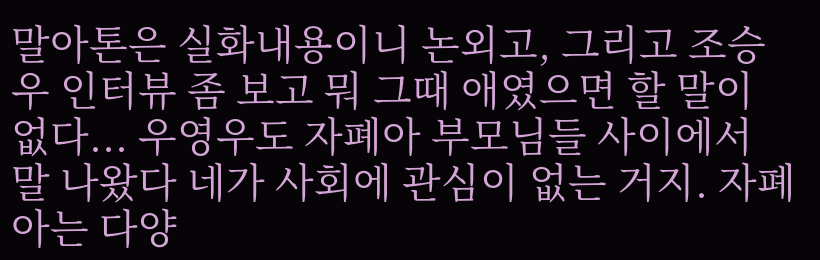말아톤은 실화내용이니 논외고, 그리고 조승우 인터뷰 좀 보고 뭐 그때 애였으면 할 말이 없다... 우영우도 자폐아 부모님들 사이에서 말 나왔다 네가 사회에 관심이 없는 거지. 자폐아는 다양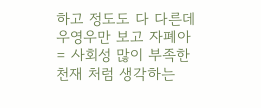하고 정도도 다 다른데 우영우만 보고 자폐아 = 사회성 많이 부족한 천재 처럼 생각하는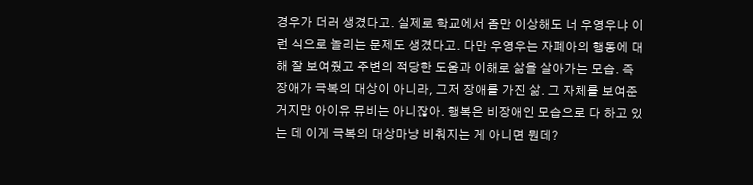경우가 더러 생겼다고. 실제로 학교에서 좀만 이상해도 너 우영우냐 이런 식으로 놀리는 문제도 생겼다고. 다만 우영우는 자폐아의 행동에 대해 잘 보여줬고 주변의 적당한 도움과 이해로 삶을 살아가는 모습. 즉 장애가 극복의 대상이 아니라, 그저 장애를 가진 삶. 그 자체를 보여준 거지만 아이유 뮤비는 아니잖아. 행복은 비장애인 모습으로 다 하고 있는 데 이게 극복의 대상마냥 비춰지는 게 아니면 뭔데?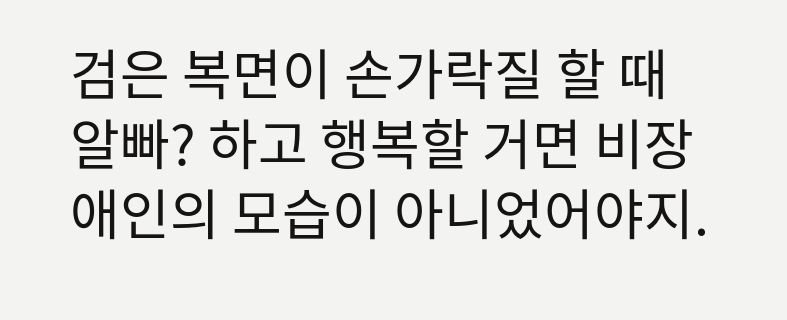검은 복면이 손가락질 할 때 알빠? 하고 행복할 거면 비장애인의 모습이 아니었어야지.